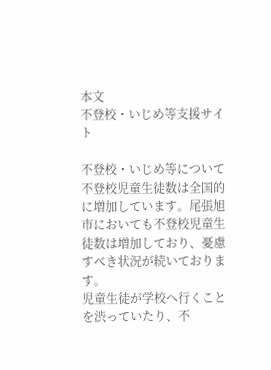本文
不登校・いじめ等支援サイト

不登校・いじめ等について
不登校児童生徒数は全国的に増加しています。尾張旭市においても不登校児童生徒数は増加しており、憂慮すべき状況が続いております。
児童生徒が学校へ行くことを渋っていたり、不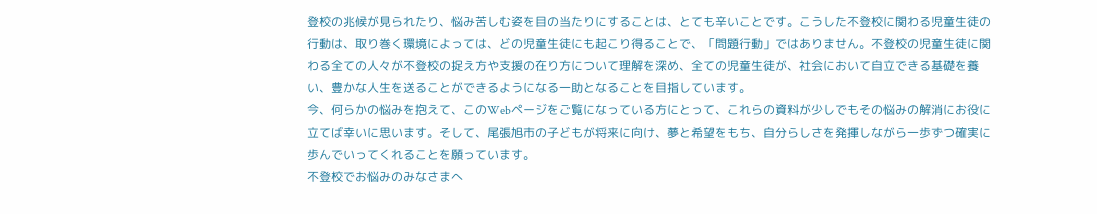登校の兆候が見られたり、悩み苦しむ姿を目の当たりにすることは、とても辛いことです。こうした不登校に関わる児童生徒の行動は、取り巻く環境によっては、どの児童生徒にも起こり得ることで、「問題行動」ではありません。不登校の児童生徒に関わる全ての人々が不登校の捉え方や支援の在り方について理解を深め、全ての児童生徒が、社会において自立できる基礎を養い、豊かな人生を送ることができるようになる一助となることを目指しています。
今、何らかの悩みを抱えて、このWebページをご覧になっている方にとって、これらの資料が少しでもその悩みの解消にお役に立てば幸いに思います。そして、尾張旭市の子どもが将来に向け、夢と希望をもち、自分らしさを発揮しながら一歩ずつ確実に歩んでいってくれることを願っています。
不登校でお悩みのみなさまへ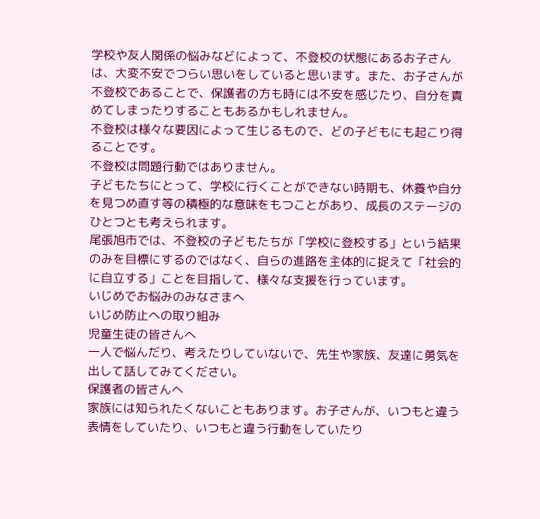学校や友人関係の悩みなどによって、不登校の状態にあるお子さんは、大変不安でつらい思いをしていると思います。また、お子さんが不登校であることで、保護者の方も時には不安を感じたり、自分を責めてしまったりすることもあるかもしれません。
不登校は様々な要因によって生じるもので、どの子どもにも起こり得ることです。
不登校は問題行動ではありません。
子どもたちにとって、学校に行くことができない時期も、休養や自分を見つめ直す等の積極的な意味をもつことがあり、成長のステージのひとつとも考えられます。
尾張旭市では、不登校の子どもたちが「学校に登校する」という結果のみを目標にするのではなく、自らの進路を主体的に捉えて「社会的に自立する」ことを目指して、様々な支援を行っています。
いじめでお悩みのみなさまへ
いじめ防止への取り組み
児童生徒の皆さんへ
一人で悩んだり、考えたりしていないで、先生や家族、友達に勇気を出して話してみてください。
保護者の皆さんへ
家族には知られたくないこともあります。お子さんが、いつもと違う表情をしていたり、いつもと違う行動をしていたり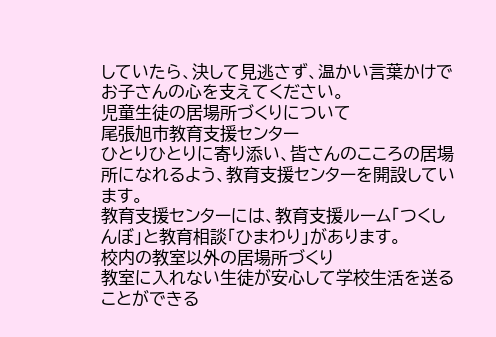していたら、決して見逃さず、温かい言葉かけでお子さんの心を支えてください。
児童生徒の居場所づくりについて
尾張旭市教育支援センター
ひとりひとりに寄り添い、皆さんのこころの居場所になれるよう、教育支援センターを開設しています。
教育支援センターには、教育支援ルーム「つくしんぼ」と教育相談「ひまわり」があります。
校内の教室以外の居場所づくり
教室に入れない生徒が安心して学校生活を送ることができる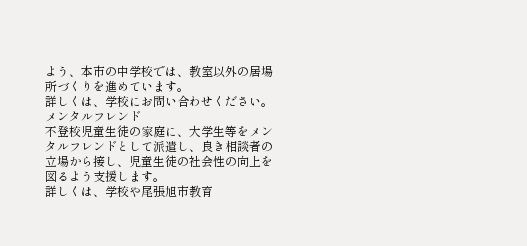よう、本市の中学校では、教室以外の居場所づくりを進めています。
詳しくは、学校にお問い合わせください。
メンタルフレンド
不登校児童生徒の家庭に、大学生等をメンタルフレンドとして派遣し、良き相談者の立場から接し、児童生徒の社会性の向上を図るよう支援します。
詳しくは、学校や尾張旭市教育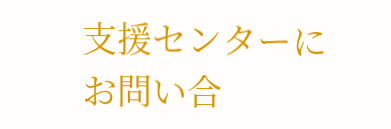支援センターにお問い合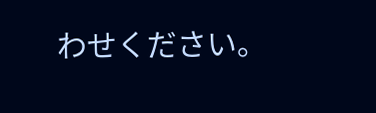わせください。